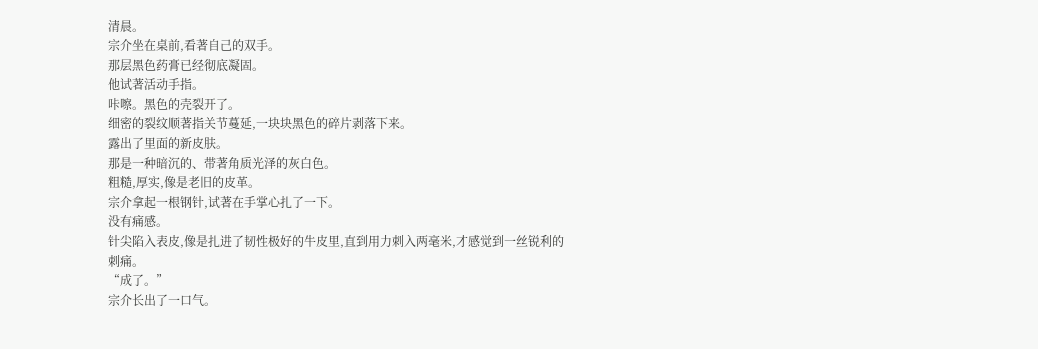清晨。
宗介坐在桌前,看著自己的双手。
那层黑色药膏已经彻底凝固。
他试著活动手指。
咔嚓。黑色的壳裂开了。
细密的裂纹顺著指关节蔓延,一块块黑色的碎片剥落下来。
露出了里面的新皮肤。
那是一种暗沉的、带著角质光泽的灰白色。
粗糙,厚实,像是老旧的皮革。
宗介拿起一根钢针,试著在手掌心扎了一下。
没有痛感。
针尖陷入表皮,像是扎进了韧性极好的牛皮里,直到用力刺入两毫米,才感觉到一丝锐利的刺痛。
“成了。”
宗介长出了一口气。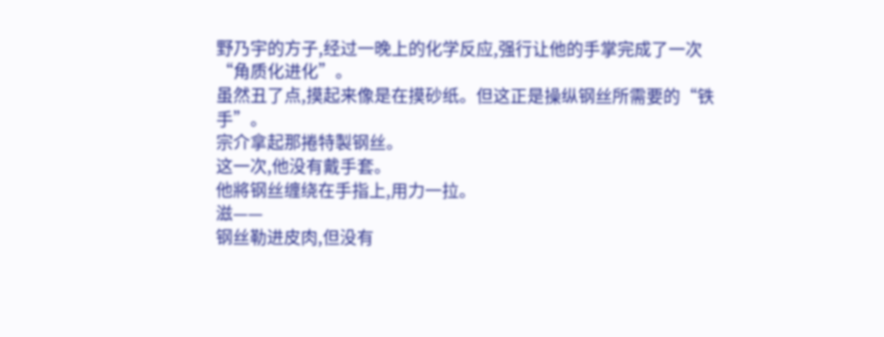野乃宇的方子,经过一晚上的化学反应,强行让他的手掌完成了一次“角质化进化”。
虽然丑了点,摸起来像是在摸砂纸。但这正是操纵钢丝所需要的“铁手”。
宗介拿起那捲特製钢丝。
这一次,他没有戴手套。
他將钢丝缠绕在手指上,用力一拉。
滋——
钢丝勒进皮肉,但没有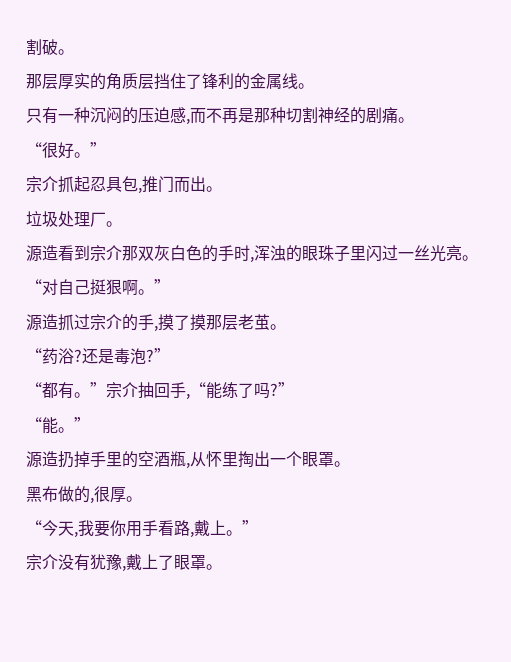割破。
那层厚实的角质层挡住了锋利的金属线。
只有一种沉闷的压迫感,而不再是那种切割神经的剧痛。
“很好。”
宗介抓起忍具包,推门而出。
垃圾处理厂。
源造看到宗介那双灰白色的手时,浑浊的眼珠子里闪过一丝光亮。
“对自己挺狠啊。”
源造抓过宗介的手,摸了摸那层老茧。
“药浴?还是毒泡?”
“都有。”宗介抽回手,“能练了吗?”
“能。”
源造扔掉手里的空酒瓶,从怀里掏出一个眼罩。
黑布做的,很厚。
“今天,我要你用手看路,戴上。”
宗介没有犹豫,戴上了眼罩。